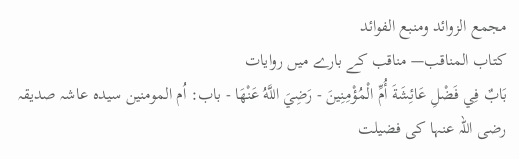مجمع الزوائد ومنبع الفوائد
كتاب المناقب— مناقب کے بارے میں روایات
بَابٌ فِي فَضْلِ عَائِشَةَ أُمِّ الْمُؤْمِنِينَ - رَضِيَ اللَّهُ عَنْهَا - باب: اُم المومنین سیدہ عاشہ صدیقہ رضی اللہ عنہا کی فضیلت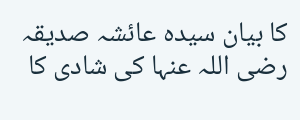کا بیان سیدہ عائشہ صدیقہ رضی اللہ عنہا کی شادی کا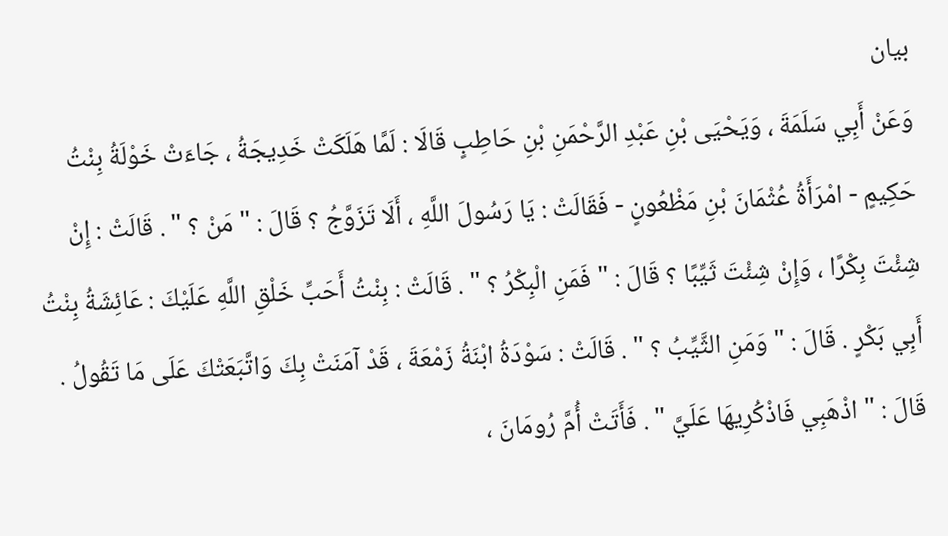بیان
وَعَنْ أَبِي سَلَمَةَ ، وَيَحْيَى بْنِ عَبْدِ الرَّحْمَنِ بْنِ حَاطِبٍ قَالَا : لَمَّا هَلَكَتْ خَدِيجَةُ ، جَاءَتْ خَوْلَةُ بِنْتُ حَكِيمٍ - امْرَأَةُ عُثْمَانَ بْنِ مَظْعُونٍ - فَقَالَتْ : يَا رَسُولَ اللَّهِ ، أَلَا تَزَوَّجُ ؟ قَالَ : " مَنْ ؟ " . قَالَتْ : إِنْ شِئْتَ بِكْرًا ، وَإِنْ شِئْتَ ثَيِّبًا ؟ قَالَ : " فَمَنِ الْبِكْرُ ؟ " . قَالَتْ : بِنْتُ أَحَبِّ خَلْقِ اللَّهِ عَلَيْكَ : عَائِشَةُ بِنْتُ أَبِي بَكْرٍ . قَالَ : " وَمَنِ الثَّيِّبُ ؟ " . قَالَتْ : سَوْدَةُ ابْنَةُ زَمْعَةَ ، قَدْ آمَنَتْ بِكَ وَاتَّبَعَتْكَ عَلَى مَا تَقُولُ . قَالَ : " اذْهَبِي فَاذْكُرِيهَا عَلَيَّ " . فَأَتَتْ أُمَّ رُومَانَ ،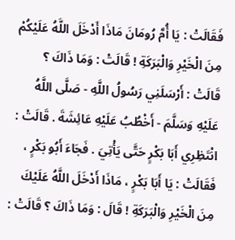فَقَالَتْ : يَا أُمَّ رُومَانَ مَاذَا أَدْخَلَ اللَّهُ عَلَيْكُمْ مِنَ الْخَيْرِ وَالْبَرَكَةِ ! قَالَتْ : وَمَا ذَاكَ ؟ قَالَتْ : أَرْسَلَنِي رَسُولُ اللَّهِ - صَلَّى اللَّهُ عَلَيْهِ وَسَلَّمَ - أَخْطُبُ عَلَيْهِ عَائِشَةَ . قَالَتْ : انْتَظِرِي أَبَا بَكْرٍ حَتَّى يَأْتِيَ . فَجَاءَ أَبُو بَكْرٍ ، فَقَالَتْ : يَا أَبَا بَكْرٍ ، مَاذَا أَدْخَلَ اللَّهُ عَلَيْكَ مِنَ الْخَيْرِ وَالْبَرَكَةِ ! قَالَ : وَمَا ذَاكَ ؟ قَالَتْ :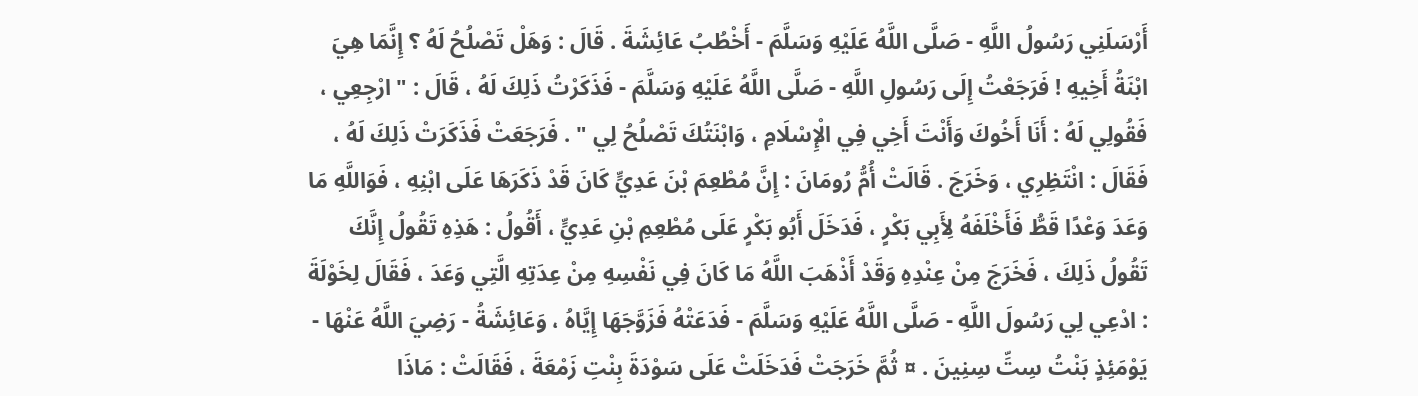أَرْسَلَنِي رَسُولُ اللَّهِ - صَلَّى اللَّهُ عَلَيْهِ وَسَلَّمَ - أَخْطُبُ عَائِشَةَ . قَالَ : وَهَلْ تَصْلُحُ لَهُ ؟ إِنَّمَا هِيَ ابْنَةُ أَخِيهِ ! فَرَجَعْتُ إِلَى رَسُولِ اللَّهِ - صَلَّى اللَّهُ عَلَيْهِ وَسَلَّمَ - فَذَكَرْتُ ذَلِكَ لَهُ ، قَالَ : " ارْجِعِي ، فَقُولِي لَهُ : أَنَا أَخُوكَ وَأَنْتَ أَخِي فِي الْإِسْلَامِ ، وَابْنَتُكَ تَصْلُحُ لِي " . فَرَجَعَتْ فَذَكَرَتْ ذَلِكَ لَهُ ، فَقَالَ : انْتَظِرِي ، وَخَرَجَ . قَالَتْ أُمُّ رُومَانَ : إِنَّ مُطْعِمَ بْنَ عَدِيٍّ كَانَ قَدْ ذَكَرَهَا عَلَى ابْنِهِ ، فَوَاللَّهِ مَا وَعَدَ وَعْدًا قَطُّ فَأَخْلَفَهُ لِأَبِي بَكْرٍ ، فَدَخَلَ أَبُو بَكْرٍ عَلَى مُطْعِمِ بْنِ عَدِيٍّ ، أَقُولُ : هَذِهِ تَقُولُ إِنَّكَ تَقُولُ ذَلِكَ ، فَخَرَجَ مِنْ عِنْدِهِ وَقَدْ أَذْهَبَ اللَّهُ مَا كَانَ فِي نَفْسِهِ مِنْ عِدَتِهِ الَّتِي وَعَدَ ، فَقَالَ لِخَوْلَةَ : ادْعِي لِي رَسُولَ اللَّهِ - صَلَّى اللَّهُ عَلَيْهِ وَسَلَّمَ - فَدَعَتْهُ فَزَوَّجَهَا إِيَّاهُ ، وَعَائِشَةُ - رَضِيَ اللَّهُ عَنْهَا - يَوْمَئِذٍ بَنْتُ سِتِّ سِنِينَ . ¤ ثُمَّ خَرَجَتْ فَدَخَلَتْ عَلَى سَوْدَةَ بِنْتِ زَمْعَةَ ، فَقَالَتْ : مَاذَا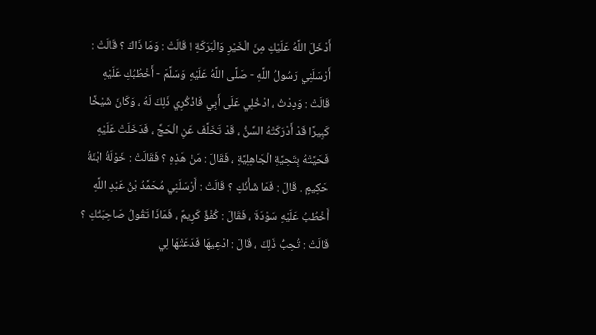أَدْخَلَ اللَّهُ عَلَيْكِ مِنَ الْخَيْرِ وَالْبَرَكَةِ ! قَالَتْ : وَمَا ذَاكَ ؟ قَالَتْ : أَرْسَلَنِي رَسُولُ اللَّهِ - صَلَّى اللَّهُ عَلَيْهِ وَسَلَّمَ - أَخْطُبُكِ عَلَيْهِ قَالَتْ : وَدِدْتُ ، ادْخُلِي عَلَى أَبِي فَاذْكُرِي ذَلِكَ لَهُ ، وَكَانَ شَيْخًا كَبِيرًا قَدْ أَدْرَكَتْهُ السِّنُّ ، قَدْ تَخَلَّفَ عَنِ الْحَجِّ ، فَدَخَلَتْ عَلَيْهِ فَحَيَّتْهُ بِتَحِيَّةِ الْجَاهِلِيَّةِ ، فَقَالَ : مَنْ هَذِهِ ؟ فَقَالَتْ : خَوْلَةُ ابْنَةُ حَكِيمٍ . قَالَ : فَمَا شَأْنُكِ ؟ قَالَتْ : أَرْسَلَنِي مُحَمَّدُ بْنُ عَبْدِ اللَّهِ أَخْطُبُ عَلَيْهِ سَوْدَةَ ، فَقَالَ : كُفْؤٌ كَرِيمٌ ، فَمَاذَا تَقُولُ صَاحِبَتُكِ ؟ قَالَتْ : تُحِبُّ ذَلِكَ ، قَالَ : ادْعِيهَا فَدَعَتْهَا لِي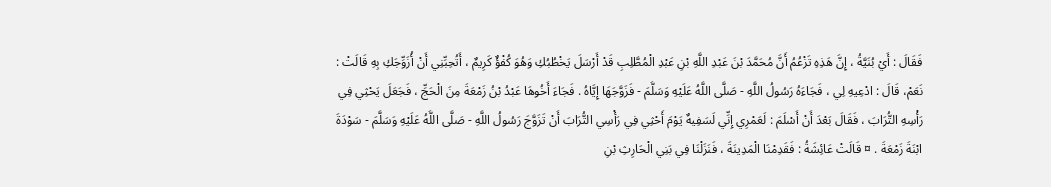فَقَالَ : أَيْ بُنَيَّةُ ، إِنَّ هَذِهِ تَزْعُمُ أَنَّ مُحَمَّدَ بْنَ عَبْدِ اللَّهِ بْنِ عَبْدِ الْمُطَّلِبِ قَدْ أَرْسَلَ يَخْطُبُكِ وَهُوَ كُفْؤٌ كَرِيمٌ ، أَتُحِبِّنِي أَنْ أُزَوِّجَكِ بِهِ قَالَتْ : نَعَمْ، قَالَ : ادْعِيهِ لِي ، فَجَاءَهُ رَسُولُ اللَّهِ - صَلَّى اللَّهُ عَلَيْهِ وَسَلَّمَ - فَزَوَّجَهَا إِيَّاهُ . فَجَاءَ أَخُوهَا عَبْدُ بْنُ زَمْعَةَ مِنَ الْحَجِّ ، فَجَعَلَ يَحْثِي فِي رَأْسِهِ التُّرَابَ ، فَقَالَ بَعْدَ أَنْ أَسْلَمَ : لَعَمْرِي إِنِّي لَسَفِيهٌ يَوْمَ أَحْثِي فِي رَأْسِي التُّرَابَ أَنْ تَزَوَّجَ رَسُولُ اللَّهِ - صَلَّى اللَّهُ عَلَيْهِ وَسَلَّمَ - سَوْدَةَ ابْنَةَ زَمْعَةَ . ¤ قَالَتْ عَائِشَةُ : فَقَدِمْنَا الْمَدِينَةَ ، فَنَزَلْنَا فِي بَنِي الْحَارِثِ بْنِ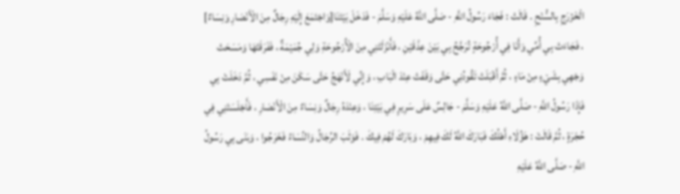الْخَزْرَجِ بِالسُّنْحِ . قَالَتْ : فَجَاءَ رَسُولُ اللَّهِ - صَلَّى اللَّهُ عَلَيْهِ وَسَلَّمَ - فَدَخَلَ بَيْتَنَا[وَاجْتَمَعَ إِلَيْهِ رِجَالٌ مِنَ الْأَنْصَارِ وَنِسَاءٌ] ، فَجَاءَتْ بِي أُمِّي وَأَنَا فِي أُرْجُوحَةٍ تُرَجَّحُ بِي بَيْنَ عِذْقَيْنِ ، فَأَنْزَلَتْنِي مِنَ الْأُرْجُوحَةِ وَلِي جُمَيْمَةٌ ، فَفَرَقَتْهَا وَمَسَحَتْ وَجْهِي بِشَيْءٍ مِنْ مَاءٍ ، ثُمَّ أَقْبَلَتْ تَقُودُنِي حَتَّى وَقَفَتْ عِنْدَ الْبَابِ ، وَإِنِّي لَأَنْهَجُ حَتَّى سَكَنَ مِنْ نَفَسِي ، ثُمَّ دَخَلَتْ بِي فَإِذَا رَسُولُ اللَّهِ - صَلَّى اللَّهُ عَلَيْهِ وَسَلَّمَ - جَالِسٌ عَلَى سَرِيرٍ فِي بَيْتِنَا ، وَعِنْدَهُ رِجَالٌ وَنِسَاءٌ مِنَ الْأَنْصَارِ ، فَأَجْلَسَتْنِي فِي حُجْرَةٍ ، ثُمَّ قَالَتْ : هَؤُلَاءِ أَهْلُكَ فَبَارَكَ اللَّهُ لَكَ فِيهِمْ ، وَبَارَكَ لَهُمْ فِيكَ . فَوَثَبَ الرِّجَالُ وَالنِّسَاءُ فَخَرَجُوا ، وَبَنَى بِي رَسُولُ اللَّهِ - صَلَّى اللَّهُ عَلَيْهِ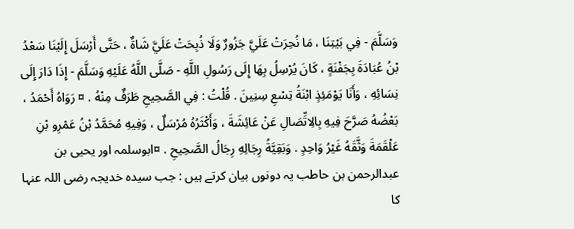وَسَلَّمَ - فِي بَيْتِنَا ، مَا نُحِرَتْ عَلَيَّ جَزُورٌ وَلَا ذُبِحَتْ عَلَيَّ شَاةٌ ، حَتَّى أَرْسَلَ إِلَيْنَا سَعْدُ بْنُ عُبَادَةَ بِجَفْنَةٍ ، كَانَ يُرْسِلُ بِهَا إِلَى رَسُولِ اللَّهِ - صَلَّى اللَّهُ عَلَيْهِ وَسَلَّمَ - إِذَا دَارَ إِلَى نِسَائِهِ ، وَأَنَا يَوْمَئِذٍ ابْنَةُ تِسْعِ سِنِينَ . قُلْتُ : فِي الصَّحِيحِ طَرَفٌ مِنْهُ . ¤ رَوَاهُ أَحْمَدُ ، بَعْضُهُ صَرَّحَ فِيهِ بِالِاتِّصَالِ عَنْ عَائِشَةَ ، وَأَكْثَرُهُ مُرْسَلٌ ، وَفِيهِ مُحَمَّدُ بْنُ عَمْرِو بْنِ عَلْقَمَةَ وَثَّقَهُ غَيْرُ وَاحِدٍ . وَبَقِيَّةُ رِجَالِهِ رِجَالُ الصَّحِيحِ . ¤ابوسلمہ اور یحیی بن عبدالرحمن بن حاطب یہ دونوں بیان کرتے ہیں : جب سیدہ خدیجہ رضی اللہ عنہا کا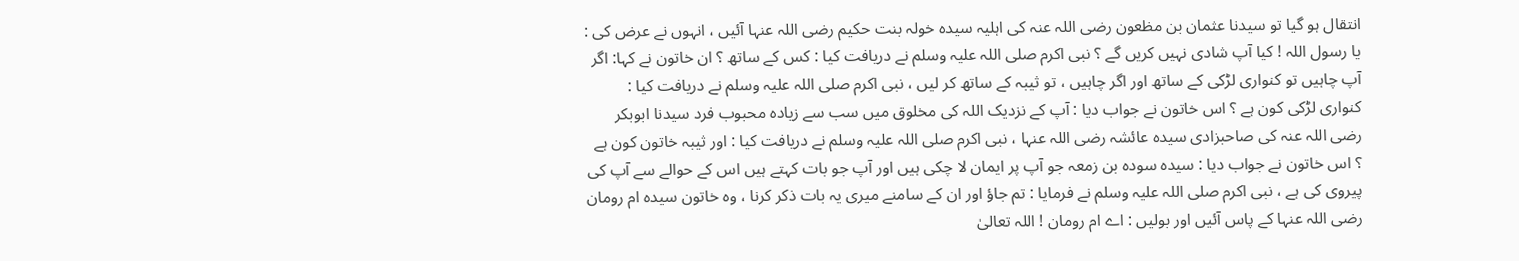انتقال ہو گیا تو سیدنا عثمان بن مظعون رضی اللہ عنہ کی اہلیہ سیدہ خولہ بنت حکیم رضی اللہ عنہا آئیں ، انہوں نے عرض کی : یا رسول اللہ ! کیا آپ شادی نہیں کریں گے ؟ نبی اکرم صلی اللہ علیہ وسلم نے دریافت کیا : کس کے ساتھ ؟ ان خاتون نے کہا: اگر آپ چاہیں تو کنواری لڑکی کے ساتھ اور اگر چاہیں ، تو ثیبہ کے ساتھ کر لیں ، نبی اکرم صلی اللہ علیہ وسلم نے دریافت کیا : کنواری لڑکی کون ہے ؟ اس خاتون نے جواب دیا : آپ کے نزدیک اللہ کی مخلوق میں سب سے زیادہ محبوب فرد سیدنا ابوبکر رضی اللہ عنہ کی صاحبزادی سیدہ عائشہ رضی اللہ عنہا ، نبی اکرم صلی اللہ علیہ وسلم نے دریافت کیا : اور ثیبہ خاتون کون ہے ؟ اس خاتون نے جواب دیا : سیدہ سودہ بن زمعہ جو آپ پر ایمان لا چکی ہیں اور آپ جو بات کہتے ہیں اس کے حوالے سے آپ کی پیروی کی ہے ، نبی اکرم صلی اللہ علیہ وسلم نے فرمایا : تم جاؤ اور ان کے سامنے میری یہ بات ذکر کرنا ، وہ خاتون سیدہ ام رومان رضی اللہ عنہا کے پاس آئیں اور بولیں : اے ام رومان ! اللہ تعالیٰ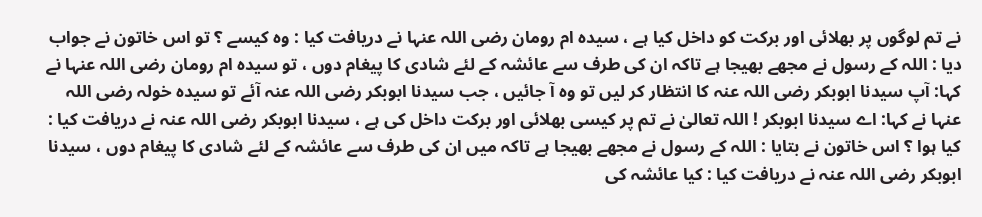نے تم لوگوں پر بھلائی اور برکت کو داخل کیا ہے ، سیدہ ام رومان رضی اللہ عنہا نے دریافت کیا : وہ کیسے ؟ تو اس خاتون نے جواب دیا : اللہ کے رسول نے مجھے بھیجا ہے تاکہ ان کی طرف سے عائشہ کے لئے شادی کا پیغام دوں ، تو سیدہ ام رومان رضی اللہ عنہا نے کہا: آپ سیدنا ابوبکر رضی اللہ عنہ کا انتظار کر لیں تو وہ آ جائیں ، جب سیدنا ابوبکر رضی اللہ عنہ آئے تو سیدہ خولہ رضی اللہ عنہا نے کہا: اے سیدنا ابوبکر ! اللہ تعالیٰ نے تم پر کیسی بھلائی اور برکت داخل کی ہے ، سیدنا ابوبکر رضی اللہ عنہ نے دریافت کیا : کیا ہوا ؟ اس خاتون نے بتایا : اللہ کے رسول نے مجھے بھیجا ہے تاکہ میں ان کی طرف سے عائشہ کے لئے شادی کا پیغام دوں ، سیدنا ابوبکر رضی اللہ عنہ نے دریافت کیا : کیا عائشہ کی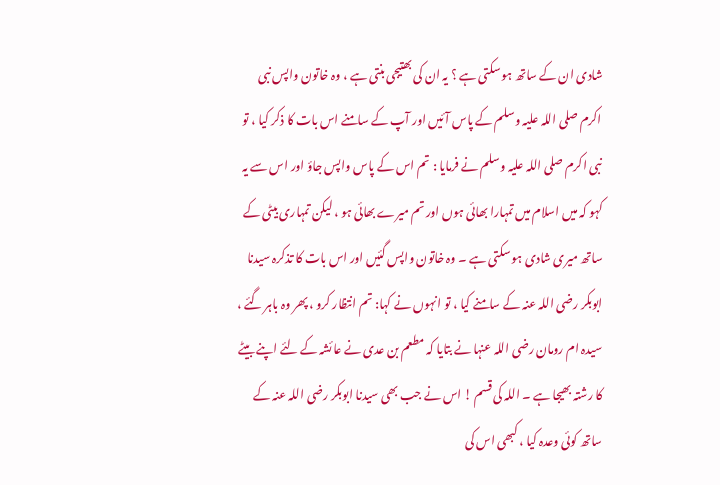شادی ان کے ساتھ ہو سکتی ہے ؟ یہ ان کی بھتیجی بنتی ہے ، وہ خاتون واپس نبی اکرم صلی اللہ علیہ وسلم کے پاس آئیں اور آپ کے سامنے اس بات کا ذکر کیا ، تو نبی اکرم صلی اللہ علیہ وسلم نے فرمایا : تم اس کے پاس واپس جاؤ اور اس سے یہ کہو کہ میں اسلام میں تمہارا بھائی ہوں اور تم میرے بھائی ہو ، لیکن تمہاری بیٹی کے ساتھ میری شادی ہو سکتی ہے ۔ وہ خاتون واپس گئیں اور اس بات کا تذکرہ سیدنا ابوبکر رضی اللہ عنہ کے سامنے کیا ، تو انہوں نے کہا: تم انتظار کرو ، پھر وہ باہر گئے ، سیدہ ام رومان رضی اللہ عنہا نے بتایا کہ مطعم بن عدی نے عائشہ کے لئے اپنے بیٹے کا رشتہ بھیجا ہے ۔ اللہ کی قسم ! اس نے جب بھی سیدنا ابوبکر رضی اللہ عنہ کے ساتھ کوئی وعدہ کیا ، کبھی اس کی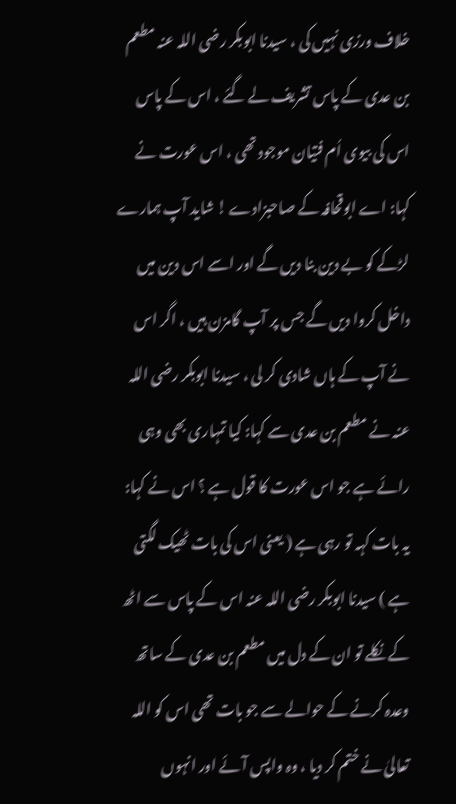خلاف ورزی نہیں کی ، سیدنا ابوبکر رضی اللہ عنہ مطعم بن عدی کے پاس تشریف لے گئے ، اس کے پاس اس کی بیوی اُم فتیان موجود تھی ، اس عورت نے کہا: اے ابوقحافہ کے صاحبزادے ! شاید آپ ہمارے لڑکے کو بے دین بنا دیں گے اور اسے اس دین میں داخل کروا دیں گے جس پر آپ گامزن ہیں ، اگر اس نے آپ کے ہاں شادی کر لی ، سیدنا ابوبکر رضی اللہ عنہ نے مطعم بن عدی سے کہا: کیا تمہاری بھی وہی رائے ہے جو اس عورت کا قول ہے ؟ اس نے کہا: یہ بات کہہ تو رہی ہے ( یعنی اس کی بات ٹھیک لگتی ہے ) سیدنا ابوبکر رضی اللہ عنہ اس کے پاس سے اٹھ کے نکلے تو ان کے دل میں مطعم بن عدی کے ساتھ وعدہ کرنے کے حوالے سے جو بات تھی اس کو اللہ تعالیٰ نے ختم کر دیا ، وہ واپس آئے اور انہوں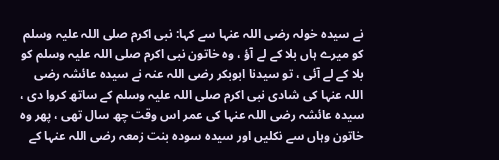نے سیدہ خولہ رضی اللہ عنہا سے کہا: نبی اکرم صلی اللہ علیہ وسلم کو میرے ہاں بلا کے لے آؤ ، وہ خاتون نبی اکرم صلی اللہ علیہ وسلم کو بلا کے لے آئی ، تو سیدنا ابوبکر رضی اللہ عنہ نے سیدہ عائشہ رضی اللہ عنہا کی شادی نبی اکرم صلی اللہ علیہ وسلم کے ساتھ کروا دی ، سیدہ عائشہ رضی اللہ عنہا کی عمر اس وقت چھ سال تھی ، پھر وہ خاتون وہاں سے نکلیں اور سیدہ سودہ بنت زمعہ رضی اللہ عنہا کے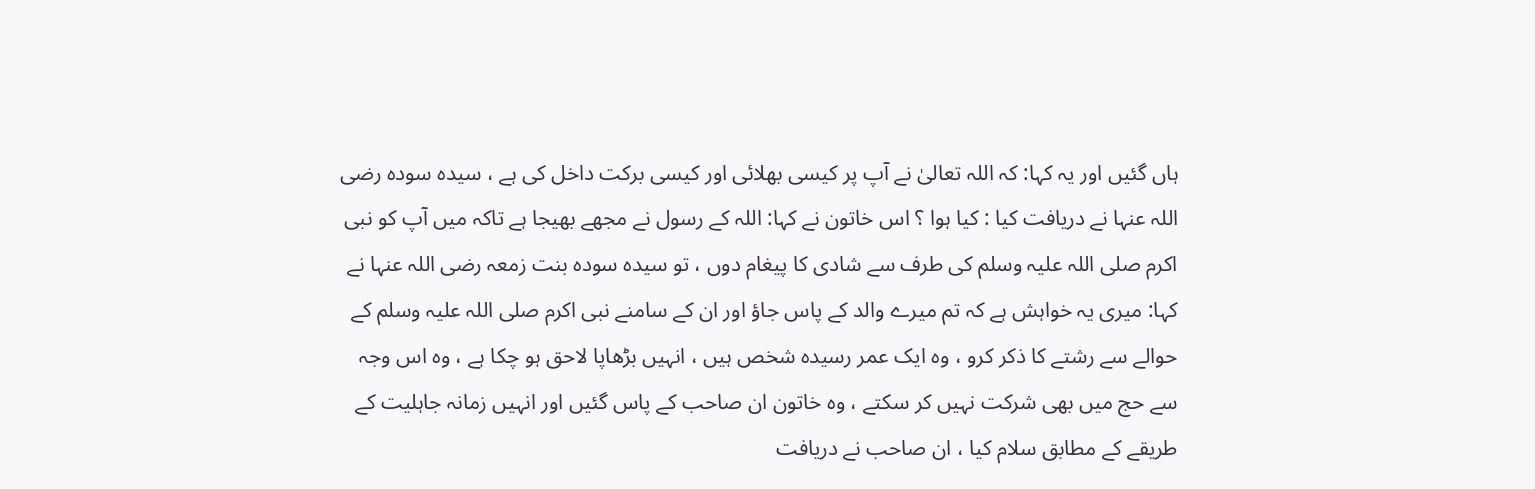ہاں گئیں اور یہ کہا: کہ اللہ تعالیٰ نے آپ پر کیسی بھلائی اور کیسی برکت داخل کی ہے ، سیدہ سودہ رضی اللہ عنہا نے دریافت کیا : کیا ہوا ؟ اس خاتون نے کہا: اللہ کے رسول نے مجھے بھیجا ہے تاکہ میں آپ کو نبی اکرم صلی اللہ علیہ وسلم کی طرف سے شادی کا پیغام دوں ، تو سیدہ سودہ بنت زمعہ رضی اللہ عنہا نے کہا: میری یہ خواہش ہے کہ تم میرے والد کے پاس جاؤ اور ان کے سامنے نبی اکرم صلی اللہ علیہ وسلم کے حوالے سے رشتے کا ذکر کرو ، وہ ایک عمر رسیدہ شخص ہیں ، انہیں بڑھاپا لاحق ہو چکا ہے ، وہ اس وجہ سے حج میں بھی شرکت نہیں کر سکتے ، وہ خاتون ان صاحب کے پاس گئیں اور انہیں زمانہ جاہلیت کے طریقے کے مطابق سلام کیا ، ان صاحب نے دریافت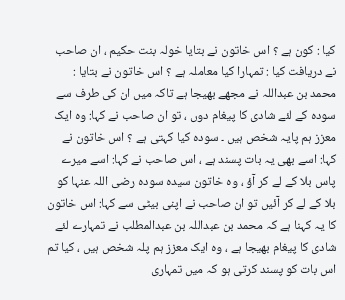کیا : کون ہے ؟ اس خاتون نے بتایا خولہ بنت حکیم ، ان صاحب نے دریافت کیا : تمہارا کیا معاملہ ہے ؟ اس خاتون نے بتایا : محمد بن عبداللہ نے مجھے بھیجا ہے تاکہ میں ان کی طرف سے سودہ کے لئے شادی کا پیغام دوں ، تو ان صاحب نے کہا: وہ ایک معزز ہم پایہ شخص ہیں ۔ سودہ کیا کہتی ہے ؟ اس خاتون نے کہا: اسے بھی یہ بات پسند ہے ، اس صاحب نے کہا: اسے میرے پاس بلا کے لے کر آؤ ، وہ خاتون سیدہ سودہ رضی اللہ عنہا کو بلا کے لے کر آئیں تو ان صاحب نے اپنی بیٹی سے کہا: اس خاتون کا یہ کہنا ہے کہ محمد بن عبداللہ بن عبدالمطلب نے تمہارے لئے شادی کا پیغام بھیجا ہے ، وہ ایک معزز ہم پلہ شخص ہیں ، کیا تم اس بات کو پسند کرتی ہو کہ میں تمہاری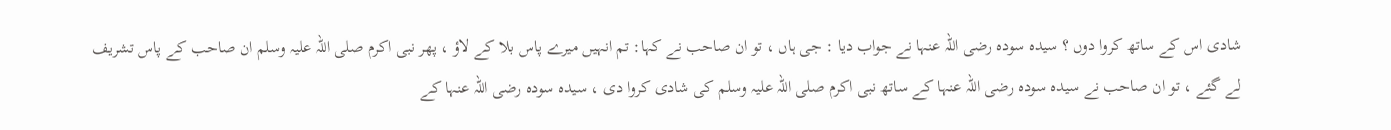شادی اس کے ساتھ کروا دوں ؟ سیدہ سودہ رضی اللہ عنہا نے جواب دیا : جی ہاں ، تو ان صاحب نے کہا: تم انہیں میرے پاس بلا کے لاؤ ، پھر نبی اکرم صلی اللہ علیہ وسلم ان صاحب کے پاس تشریف لے گئے ، تو ان صاحب نے سیدہ سودہ رضی اللہ عنہا کے ساتھ نبی اکرم صلی اللہ علیہ وسلم کی شادی کروا دی ، سیدہ سودہ رضی اللہ عنہا کے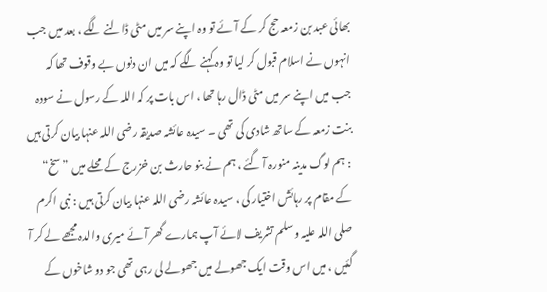بھائی عبد بن زمعہ حج کر کے آئے تو وہ اپنے سر میں مٹی ڈالنے لگے ، بعد میں جب انہوں نے اسلام قبول کر لیا تو وہ کہنے لگے کہ میں ان دنوں بے وقوف تھا کہ جب میں اپنے سر میں مٹی ڈال رہا تھا ، اس بات پر کہ اللہ کے رسول نے سودہ بنت زمعہ کے ساتھ شادی کی تھی ۔ سیدہ عائشہ صدیقہ رضی اللہ عنہا بیان کرتی ہیں : ہم لوگ مدینہ منورہ آ گئے ، ہم نے بنو حارث بن خزرج کے محلے میں ” سخ“ کے مقام پر رہائش اختیار کی ، سیدہ عائشہ رضی اللہ عنہا بیان کرتی ہیں : نبی اکرم صلی اللہ علیہ وسلم تشریف لائے آپ ہمارے گھر آئے میری والدہ مجھے لے کر آ گئیں ، میں اس وقت ایک جھولے میں جھولے لی رہی تھی جو دو شاخوں کے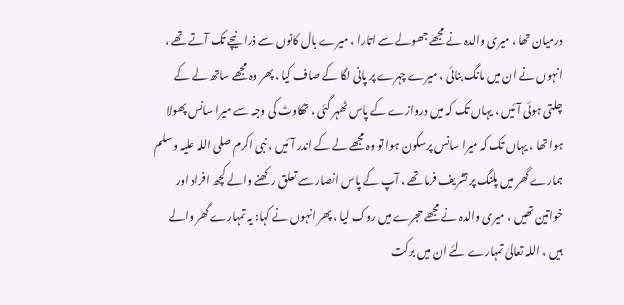درمیان تھا ، میری والدہ نے مجھے جھولے سے اتارا ، میرے بال کانوں سے ذرا نیچے تک آتے تھے ، انہوں نے ان میں مانگ بنائی ، میرے چہرے پر پانی لگا کے صاف کیا ، پھر وہ مجھے ساتھ لے کے چلتی ہوئی آئیں ، یہاں تک کہ میں دروازے کے پاس ٹھہر گئی ، تھکاوٹ کی وجہ سے میرا سانس پھولا ہوا تھا ، یہاں تک کہ میرا سانس پرسکون ہوا تو وہ مجھے لے کے اندر آئیں ، نبی اکرم صلی اللہ علیہ وسلم ہمارے گھر میں پلنگ پر تشریف فرما تھے ، آپ کے پاس انصار سے تعلق رکھنے والے کچھ افراد اور خواتین تھیں ، میری والدہ نے مجھے حجرے میں روک لیا ، پھر انہوں نے کہا: یہ تمہارے گھر والے ہیں ، اللہ تعالیٰ تمہارے لئے ان میں برکت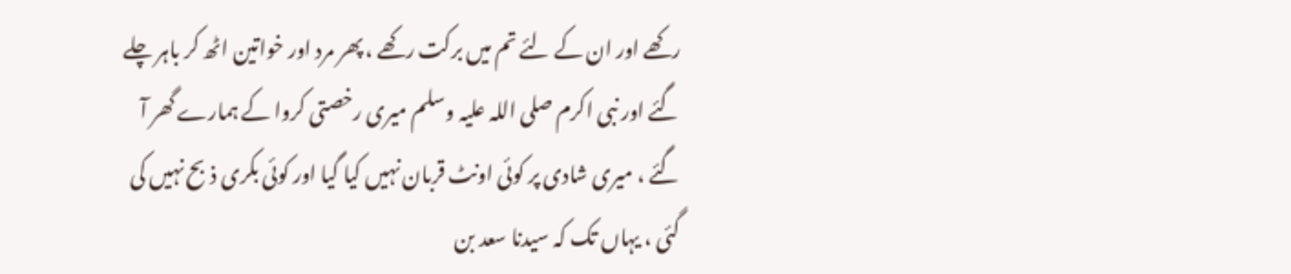رکھے اور ان کے لئے تم میں برکت رکھے ، پھر مرد اور خواتین اٹھ کر باہر چلے گئے اور نبی اکرم صلی اللہ علیہ وسلم میری رخصتی کروا کے ہمارے گھر آ گئے ، میری شادی پر کوئی اونٹ قربان نہیں کیا گیا اور کوئی بکری ذبح نہیں کی گئی ، یہاں تک کہ سیدنا سعد بن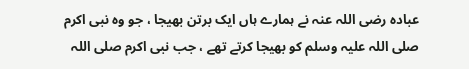عبادہ رضی اللہ عنہ نے ہمارے ہاں ایک برتن بھیجا ، جو وہ نبی اکرم صلی اللہ علیہ وسلم کو بھیجا کرتے تھے ، جب نبی اکرم صلی اللہ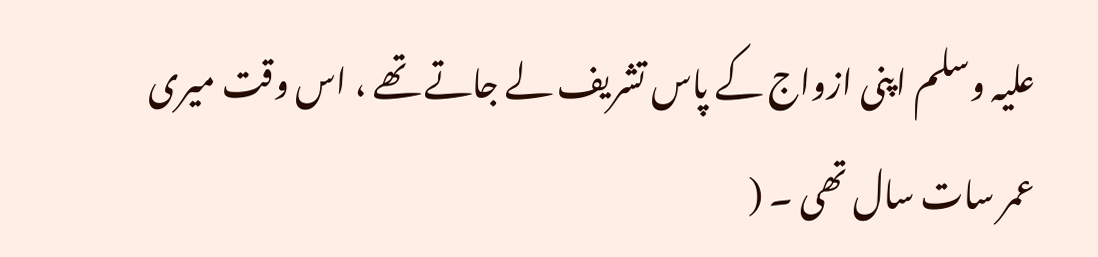علیہ وسلم اپنی ازواج کے پاس تشریف لے جاتے تھے ، اس وقت میری عمر سات سال تھی ۔ (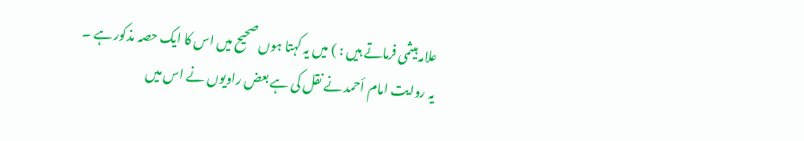علامہ ہیثمی فرماتے ہیں : ) میں یہ کہتا ہوں صحیح میں اس کا ایک حصہ مذکور ہے ۔
یہ روایت امام أحمد نے نقل کی ہے بعض راویوں نے اس میں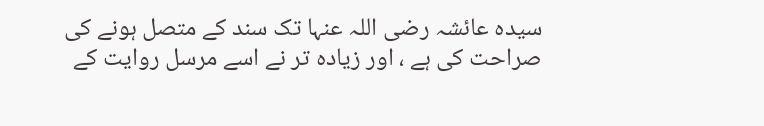سیدہ عائشہ رضی اللہ عنہا تک سند کے متصل ہونے کی صراحت کی ہے ، اور زیادہ تر نے اسے مرسل روایت کے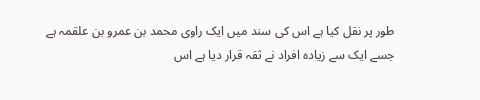طور پر نقل کیا ہے اس کی سند میں ایک راوی محمد بن عمرو بن علقمہ ہے جسے ایک سے زیادہ افراد نے ثقہ قرار دیا ہے اس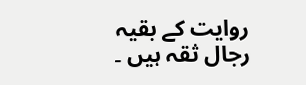روایت کے بقیہ رجال ثقہ ہیں ۔